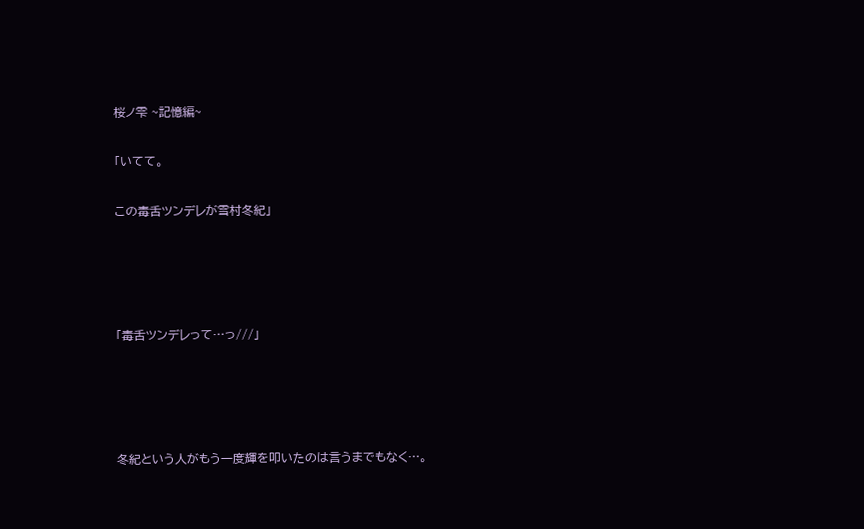桜ノ雫 ~記憶編~

「いてて。

この毒舌ツンデレが雪村冬紀」




「毒舌ツンデレって…っ///」




冬紀という人がもう一度輝を叩いたのは言うまでもなく…。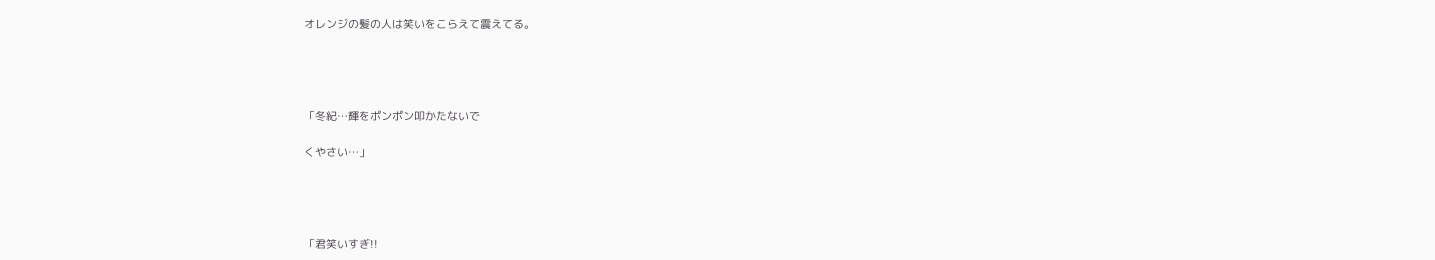オレンジの髪の人は笑いをこらえて震えてる。




「冬紀…輝をポンポン叩かたないで

くやさい…」




「君笑いすぎ!!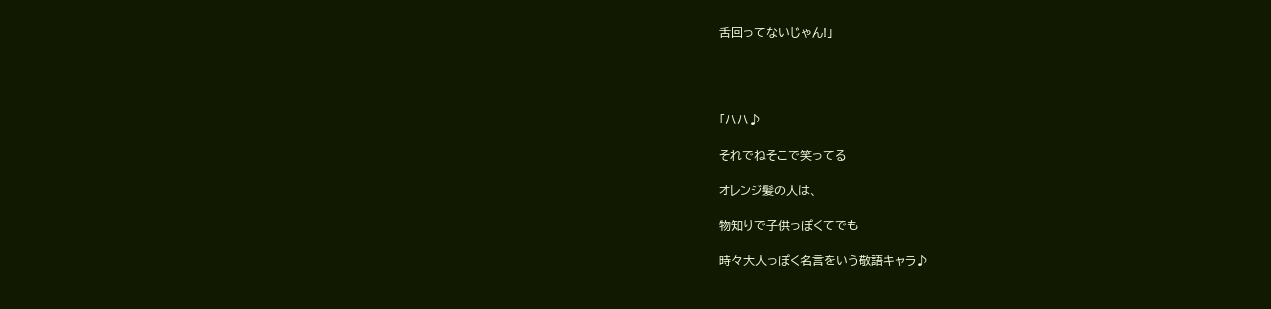舌回ってないじゃん!」




「ハハ♪

それでねそこで笑ってる

オレンジ髪の人は、

物知りで子供っぽくてでも

時々大人っぽく名言をいう敬語キャラ♪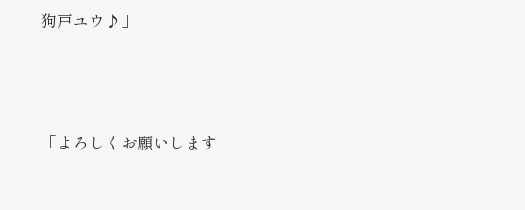狗戸ユウ♪」




「よろしくお願いします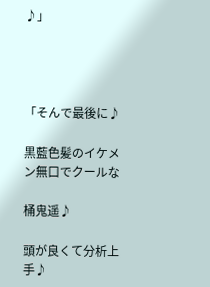♪」




「そんで最後に♪

黒藍色髪のイケメン無口でクールな

桶鬼遥♪

頭が良くて分析上手♪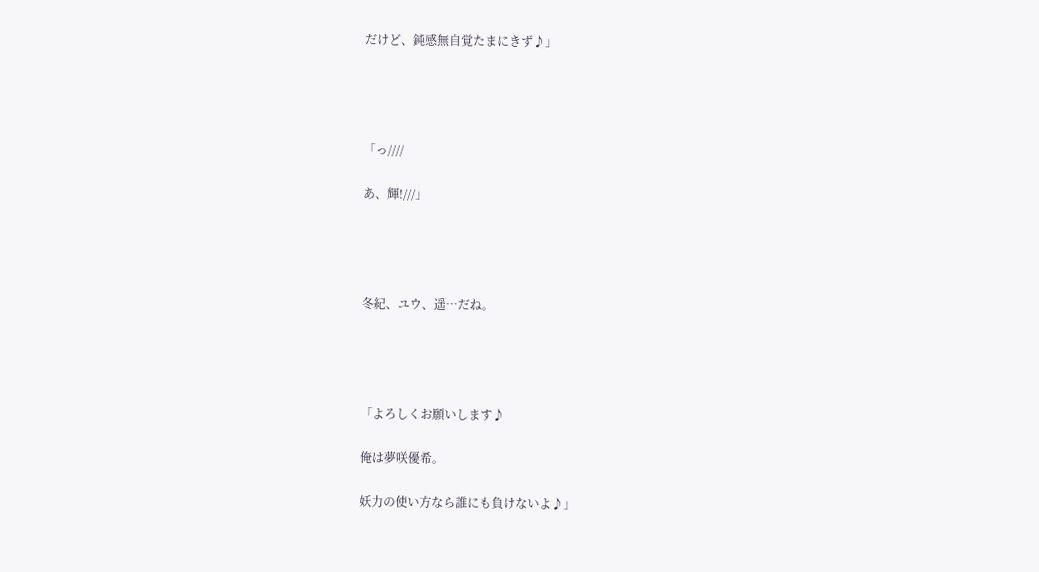だけど、鈍感無自覚たまにきず♪」




「っ////

あ、輝!///」




冬紀、ユウ、遥…だね。




「よろしくお願いします♪

俺は夢咲優希。

妖力の使い方なら誰にも負けないよ♪」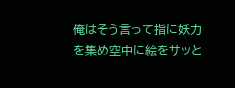俺はそう言って指に妖力を集め空中に絵をサッと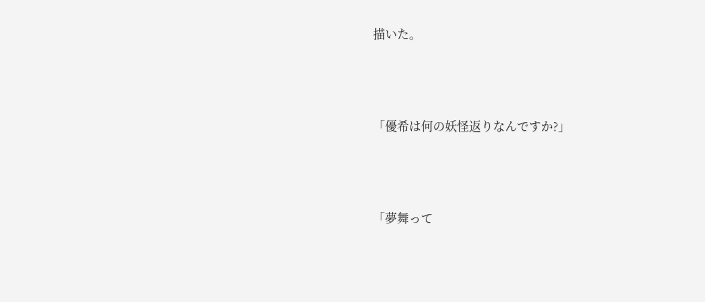描いた。




「優希は何の妖怪返りなんですか?」




「夢舞って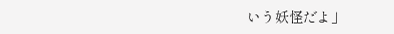いう妖怪だよ」